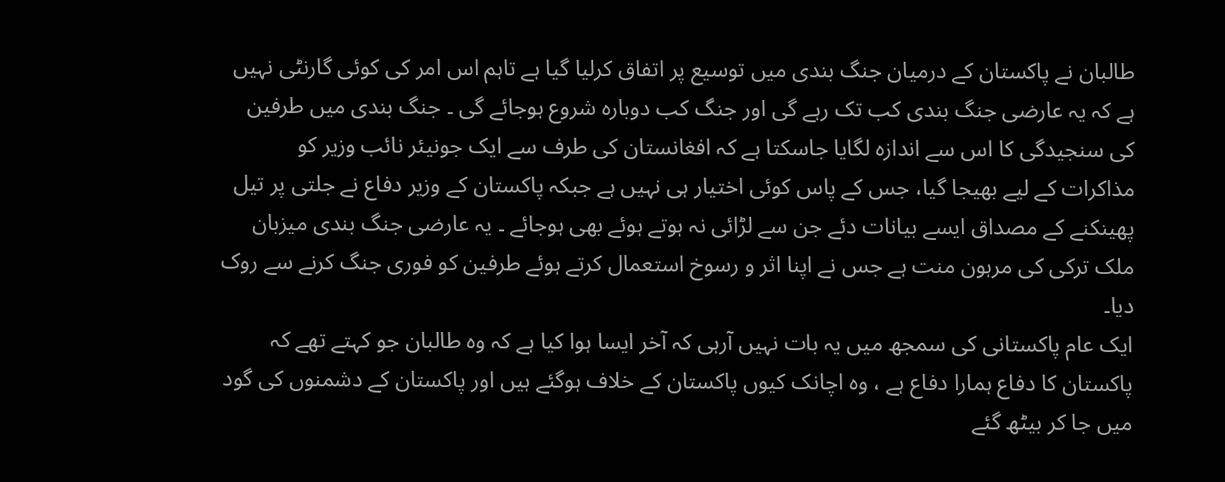طالبان نے پاکستان کے درمیان جنگ بندی میں توسیع پر اتفاق کرلیا گیا ہے تاہم اس امر کی کوئی گارنٹی نہیں ہے کہ یہ عارضی جنگ بندی کب تک رہے گی اور جنگ کب دوبارہ شروع ہوجائے گی ۔ جنگ بندی میں طرفین کی سنجیدگی کا اس سے اندازہ لگایا جاسکتا ہے کہ افغانستان کی طرف سے ایک جونیئر نائب وزیر کو مذاکرات کے لیے بھیجا گیا، جس کے پاس کوئی اختیار ہی نہیں ہے جبکہ پاکستان کے وزیر دفاع نے جلتی پر تیل پھینکنے کے مصداق ایسے بیانات دئے جن سے لڑائی نہ ہوتے ہوئے بھی ہوجائے ۔ یہ عارضی جنگ بندی میزبان ملک ترکی کی مرہون منت ہے جس نے اپنا اثر و رسوخ استعمال کرتے ہوئے طرفین کو فوری جنگ کرنے سے روک دیا۔
ایک عام پاکستانی کی سمجھ میں یہ بات نہیں آرہی کہ آخر ایسا ہوا کیا ہے کہ وہ طالبان جو کہتے تھے کہ پاکستان کا دفاع ہمارا دفاع ہے ، وہ اچانک کیوں پاکستان کے خلاف ہوگئے ہیں اور پاکستان کے دشمنوں کی گود میں جا کر بیٹھ گئے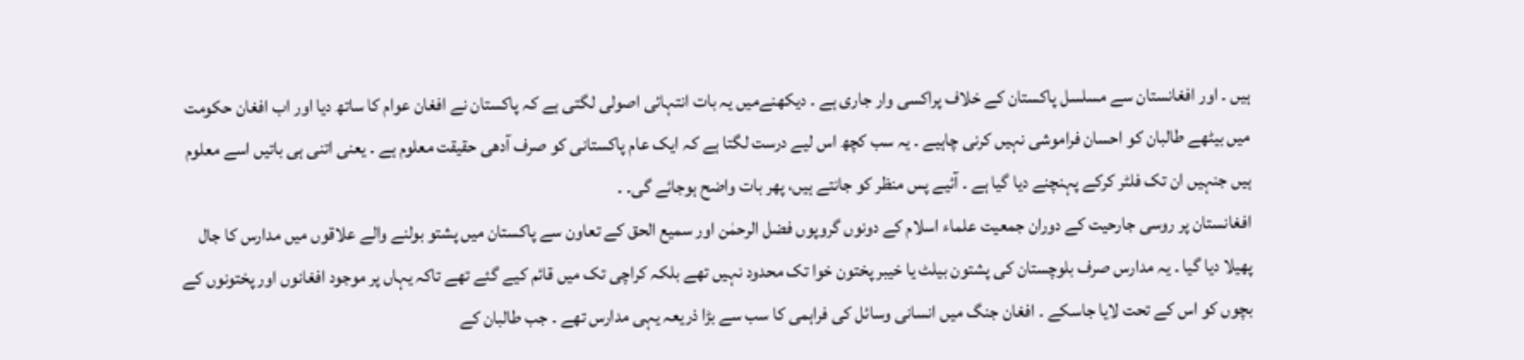ہیں ۔ اور افغانستان سے مسلسل پاکستان کے خلاف پراکسی وار جاری ہے ۔ دیکھنےمیں یہ بات انتہائی اصولی لگتی ہے کہ پاکستان نے افغان عوام کا ساتھ دیا اور اب افغان حکومت میں بیٹھے طالبان کو احسان فراموشی نہیں کرنی چاہیے ۔ یہ سب کچھ اس لیے درست لگتا ہے کہ ایک عام پاکستانی کو صرف آدھی حقیقت معلوم ہے ۔ یعنی اتنی ہی باتیں اسے معلوم ہیں جنہیں ان تک فلٹر کرکے پہنچنے دیا گیا ہے ۔ آئیے پس منظر کو جانتے ہیں، پھر بات واضح ہوجائے گی۔ ۔
افغانستان پر روسی جارحیت کے دوران جمعیت علماء اسلام کے دونوں گروپوں فضل الرحمٰن اور سمیع الحق کے تعاون سے پاکستان میں پشتو بولنے والے علاقوں میں مدارس کا جال پھیلا دیا گیا ۔ یہ مدارس صرف بلوچستان کی پشتون بیلٹ یا خیبر پختون خوا تک محدود نہیں تھے بلکہ کراچی تک میں قائم کیے گئے تھے تاکہ یہاں پر موجود افغانوں اور پختونوں کے بچوں کو اس کے تحت لایا جاسکے ۔ افغان جنگ میں انسانی وسائل کی فراہمی کا سب سے بڑا ذریعہ یہی مدارس تھے ۔ جب طالبان کے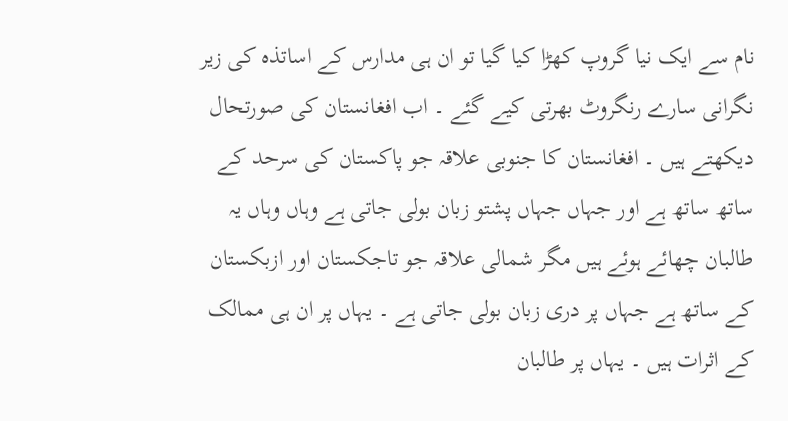نام سے ایک نیا گروپ کھڑا کیا گیا تو ان ہی مدارس کے اساتذہ کی زیر نگرانی سارے رنگروٹ بھرتی کیے گئے ۔ اب افغانستان کی صورتحال دیکھتے ہیں ۔ افغانستان کا جنوبی علاقہ جو پاکستان کی سرحد کے ساتھ ساتھ ہے اور جہاں جہاں پشتو زبان بولی جاتی ہے وہاں وہاں یہ طالبان چھائے ہوئے ہیں مگر شمالی علاقہ جو تاجکستان اور ازبکستان کے ساتھ ہے جہاں پر دری زبان بولی جاتی ہے ۔ یہاں پر ان ہی ممالک کے اثرات ہیں ۔ یہاں پر طالبان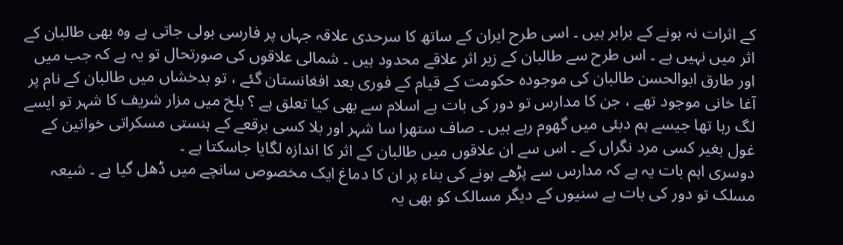کے اثرات نہ ہونے کے برابر ہیں ۔ اسی طرح ایران کے ساتھ کا سرحدی علاقہ جہاں پر فارسی بولی جاتی ہے وہ بھی طالبان کے اثر میں نہیں ہے ۔ اس طرح سے طالبان کے زیر اثر علاقے محدود ہیں ۔ شمالی علاقوں کی صورتحال تو یہ ہے کہ جب میں اور طارق ابوالحسن طالبان کی موجودہ حکومت کے قیام کے فوری بعد افغانستان گئے ، تو بدخشاں میں طالبان کے نام پر آغا خانی موجود تھے ، جن کا مدارس تو دور کی بات ہے اسلام سے بھی کیا تعلق ہے ؟ بلخ میں مزار شریف کا شہر تو ایسے لگ رہا تھا جیسے ہم دبئی میں گھوم رہے ہیں ۔ صاف ستھرا سا شہر اور بلا کسی برقعے کے ہنستی مسکراتی خواتین کے غول بغیر کسی مرد نگراں کے ۔ اس سے ان علاقوں میں طالبان کے اثر کا اندازہ لگایا جاسکتا ہے ۔
دوسری اہم بات یہ ہے کہ مدارس سے پڑھے ہونے کی بناء پر ان کا دماغ ایک مخصوص سانچے میں ڈھل گیا ہے ۔ شیعہ مسلک تو دور کی بات ہے سنیوں کے دیگر مسالک کو بھی یہ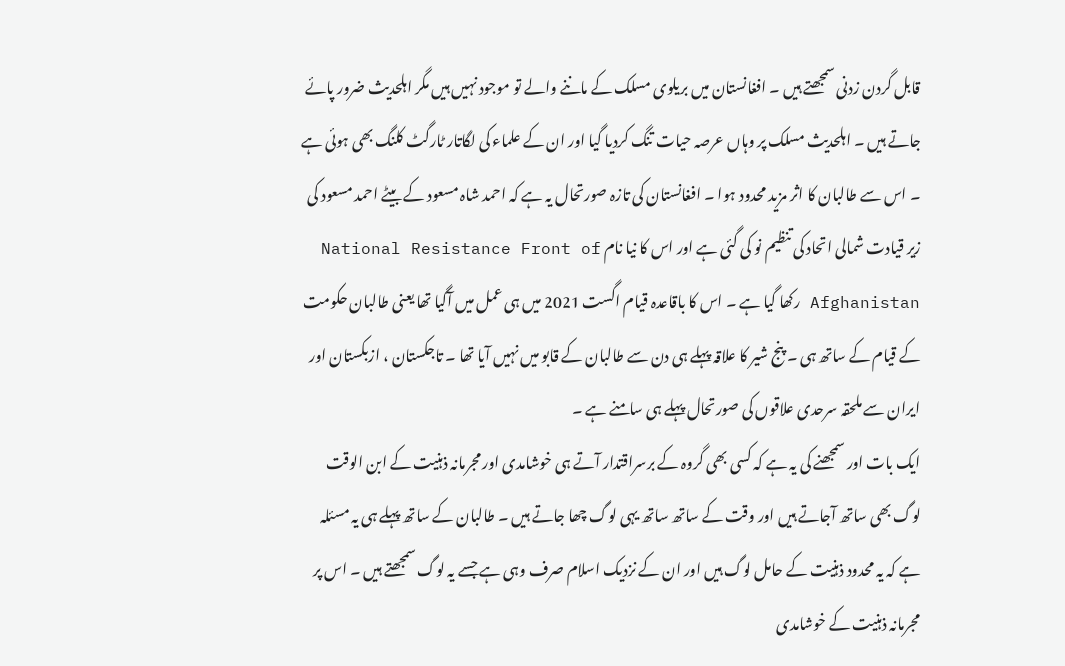قابل گردن زدنی سمجھتے ہیں ۔ افغانستان میں بریلوی مسلک کے ماننے والے تو موجود نہیں ہیں مگر اہلحدیث ضرور پائے جاتے ہیں ۔ اہلحدیث مسلک پر وہاں عرصہ حیات تنگ کردیا گیا اور ان کے علماء کی لگاتار ٹارگٹ کلنگ بھی ہوئی ہے ۔ اس سے طالبان کا اثر مزید محدود ہوا ۔ افغانستان کی تازہ صورتحال یہ ہے کہ احمد شاہ مسعود کے بیٹے احمد مسعود کی زیر قیادت شمالی اتحاد کی تنظیم نو کی گئی ہے اور اس کا نیا نام National Resistance Front of Afghanistan رکھا گیا ہے ۔ اس کا باقاعدہ قیام اگست 2021 میں ہی عمل میں آگیا تھا یعنی طالبان حکومت کے قیام کے ساتھ ہی ۔ پنج شیر کا علاقہ پہلے ہی دن سے طالبان کے قابو میں نہیں آیا تھا ۔ تاجکستان ، ازبکستان اور ایران سے ملحقہ سرحدی علاقوں کی صورتحال پہلے ہی سامنے ہے ۔
ایک بات اور سمجھنے کی یہ ہے کہ کسی بھی گروہ کے برسراقتدار آتے ہی خوشامدی اور مجرمانہ ذہنیت کے ابن الوقت لوگ بھی ساتھ آجاتے ہیں اور وقت کے ساتھ ساتھ یہی لوگ چھا جاتے ہیں ۔ طالبان کے ساتھ پہلے ہی یہ مسئلہ ہے کہ یہ محدود ذہنیت کے حامل لوگ ہیں اور ان کے نزدیک اسلام صرف وہی ہے جسے یہ لوگ سمجھتے ہیں ۔ اس پر مجرمانہ ذہنیت کے خوشامدی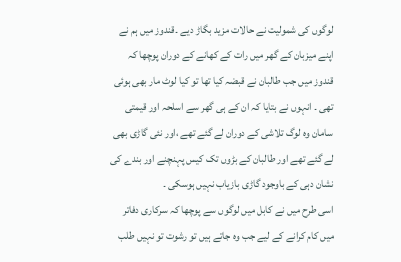لوگوں کی شمولیت نے حالات مزید بگاڑ دیے ۔قندوز میں ہم نے اپنے میزبان کے گھر میں رات کے کھانے کے دوران پوچھا کہ قندوز میں جب طالبان نے قبضہ کیا تھا تو کیا لوٹ مار بھی ہوئی تھی ۔ انہوں نے بتایا کہ ان کے ہی گھر سے اسلحہ اور قیمتی سامان وہ لوگ تلاشی کے دوران لے گئے تھے ،اور نئی گاڑی بھی لے گئے تھے اور طالبان کے بڑوں تک کیس پہنچنے اور بندے کی نشان دہی کے باوجود گاڑی بازیاب نہیں ہوسکی ۔
اسی طرح میں نے کابل میں لوگوں سے پوچھا کہ سرکاری دفاتر میں کام کرانے کے لیے جب وہ جاتے ہیں تو رشوت تو نہیں طلب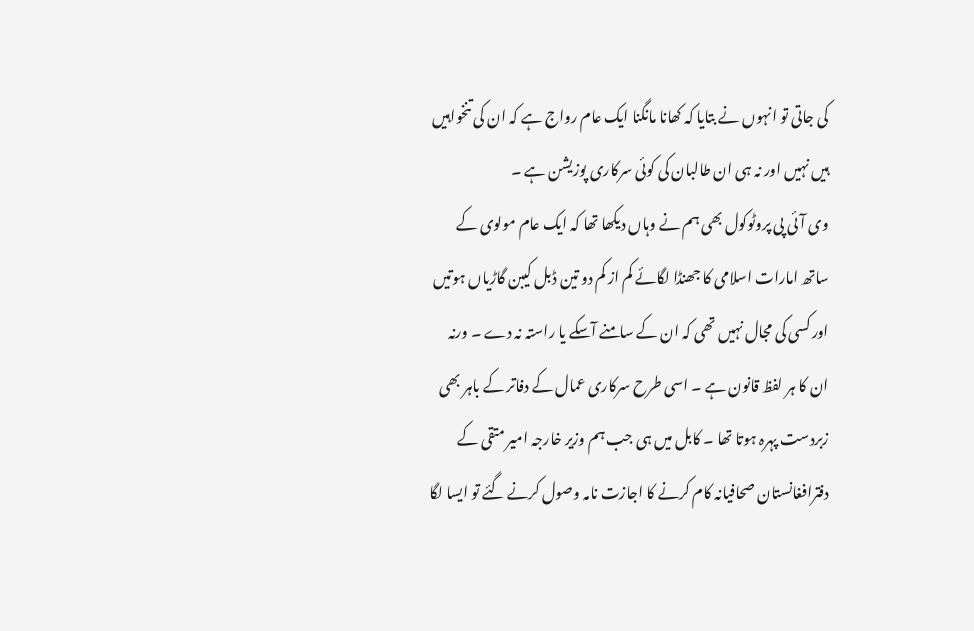کی جاتی تو انہوں نے بتایا کہ کھانا مانگنا ایک عام رواج ہے کہ ان کی تنخواہیں ہیں نہیں اور نہ ہی ان طالبان کی کوئی سرکاری پوزیشن ہے ۔
وی آئی پی پروٹوکول بھی ہم نے وہاں دیکھا تھا کہ ایک عام مولوی کے ساتھ امارات اسلامی کا جھنڈا لگائے کم از کم دو تین ڈبل کیبن گاڑیاں ہوتیں اور کسی کی مجال نہیں تھی کہ ان کے سامنے آسکے یا راستہ نہ دے ۔ ورنہ ان کا ہر لفظ قانون ہے ۔ اسی طرح سرکاری عمال کے دفاتر کے باہر بھی زبردست پہرہ ہوتا تھا ۔ کابل میں ہی جب ہم وزیر خارجہ امیر متقی کے دفترافغانستان صحافیانہ کام کرنے کا اجازت نامہ وصول کرنے گئے تو ایسا لگا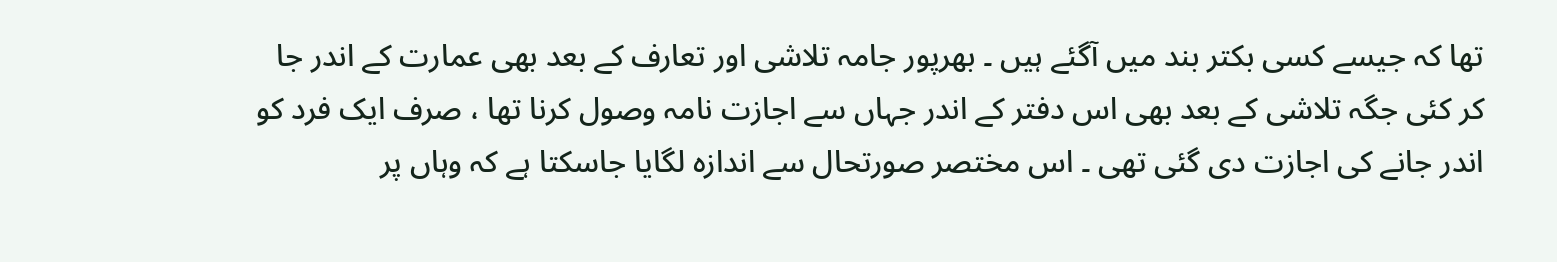تھا کہ جیسے کسی بکتر بند میں آگئے ہیں ۔ بھرپور جامہ تلاشی اور تعارف کے بعد بھی عمارت کے اندر جا کر کئی جگہ تلاشی کے بعد بھی اس دفتر کے اندر جہاں سے اجازت نامہ وصول کرنا تھا ، صرف ایک فرد کو اندر جانے کی اجازت دی گئی تھی ۔ اس مختصر صورتحال سے اندازہ لگایا جاسکتا ہے کہ وہاں پر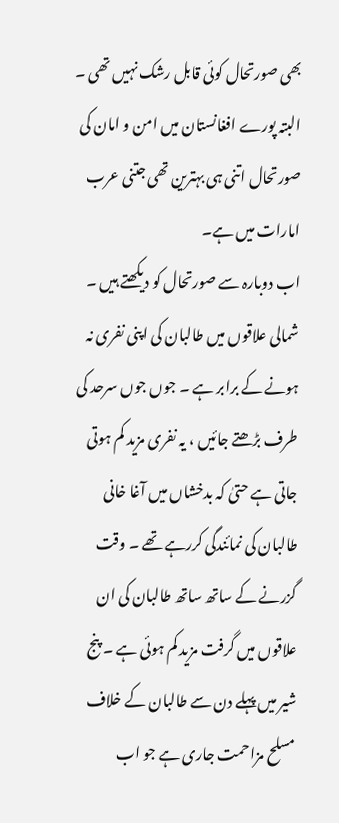بھی صورتحال کوئی قابل رشک نہیں تھی ۔ البتہ پورے افغانستان میں امن و امان کی صورتحال اتنی ہی بہترین تھی جتنی عرب امارات میں ہے۔
اب دوبارہ سے صورتحال کو دیکھتے ہیں ۔ شمالی علاقوں میں طالبان کی اپنی نفری نہ ہونے کے برابر ہے ۔ جوں جوں سرحد کی طرف بڑھتے جائیں ، یہ نفری مزید کم ہوتی جاتی ہے حتیٰ کہ بدخشاں میں آغا خانی طالبان کی نمائندگی کررہے تھے ۔ وقت گزرنے کے ساتھ ساتھ طالبان کی ان علاقوں میں گرفت مزید کم ہوئی ہے ۔ پنج شیر میں پہلے دن سے طالبان کے خلاف مسلح مزاحمت جاری ہے جو اب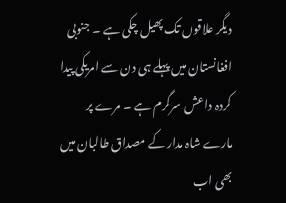دیگر علاقوں تک پھیل چکی ہے ۔ جنوبی افغانستان میں پہلے ہی دن سے امریکی پیدا کردہ داعش سرگرم ہے ۔ مرے پر مارے شاہ مدار کے مصداق طالبان میں بھی اب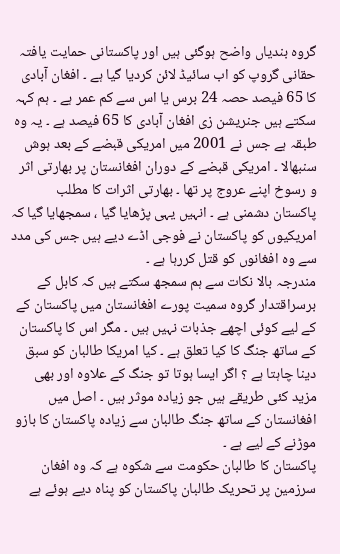گروہ بندیاں واضح ہوگئی ہیں اور پاکستانی حمایت یافتہ حقانی گروپ کو اب سائیڈ لائن کردیا گیا ہے ۔ افغان آبادی کا 65 فیصد حصہ 24 برس یا اس سے کم عمر ہے ۔ ہم کہہ سکتے ہیں جنریشن زی افغان آبادی کا 65 فیصد ہے ۔ یہ وہ طبقہ ہے جس نے 2001 میں امریکی قبضے کے بعد ہوش سنبھالا ۔ امریکی قبضے کے دوران افغانستان پر بھارتی اثر و رسوخ اپنے عروج پر تھا ۔ بھارتی اثرات کا مطلب پاکستان دشمنی ہے ۔ انہیں یہی پڑھایا گیا ، سمجھایا گیا کہ امریکیوں کو پاکستان نے فوجی اڈے دیے ہیں جس کی مدد سے وہ افغانوں کو قتل کررہا ہے ۔
مندرجہ بالا نکات سے ہم سمجھ سکتے ہیں کہ کابل کے برسراقتدار گروہ سمیت پورے افغانستان میں پاکستان کے کے لیے کوئی اچھے جذبات نہیں ہیں ۔ مگر اس کا پاکستان کے ساتھ جنگ کا کیا تعلق ہے ۔ کیا امریکا طالبان کو سبق دینا چاہتا ہے ؟ اگر ایسا ہوتا تو جنگ کے علاوہ اور بھی مزید کئی طریقے ہیں جو زیادہ موثر ہیں ۔ اصل میں افغانستان کے ساتھ جنگ طالبان سے زیادہ پاکستان کا بازو موڑنے کے لیے ہے ۔
پاکستان کا طالبان حکومت سے شکوہ ہے کہ وہ افغان سرزمین پر تحریک طالبان پاکستان کو پناہ دیے ہوئے ہے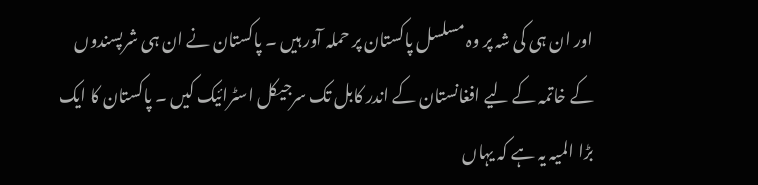اور ان ہی کی شہ پر وہ مسلسل پاکستان پر حملہ آور ہیں ۔ پاکستان نے ان ہی شرپسندوں کے خاتمہ کے لیے افغانستان کے اندر کابل تک سرجیکل اسٹرائیک کیں ۔ پاکستان کا ایک بڑا المیہ یہ ہے کہ یہاں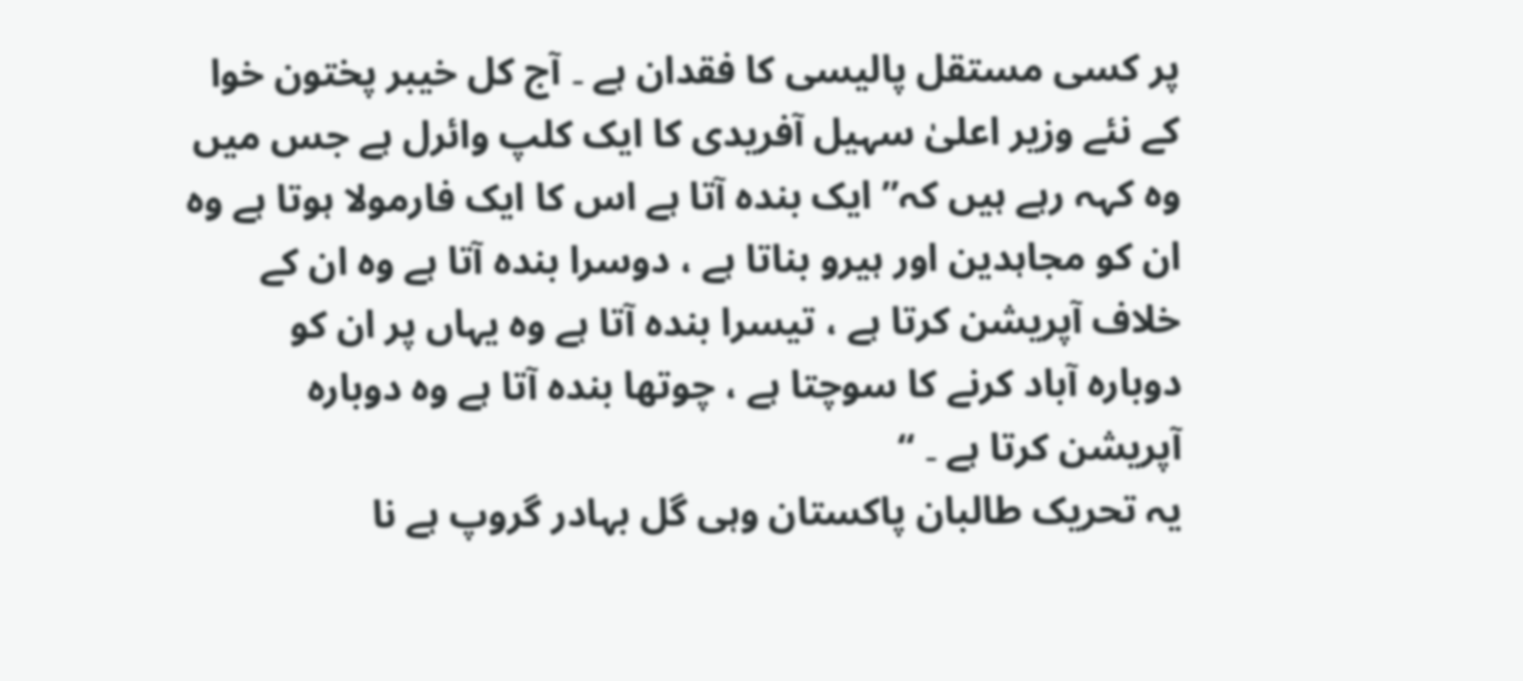پر کسی مستقل پالیسی کا فقدان ہے ۔ آج کل خیبر پختون خوا کے نئے وزیر اعلیٰ سہیل آفریدی کا ایک کلپ وائرل ہے جس میں وہ کہہ رہے ہیں کہ” ایک بندہ آتا ہے اس کا ایک فارمولا ہوتا ہے وہ ان کو مجاہدین اور ہیرو بناتا ہے ، دوسرا بندہ آتا ہے وہ ان کے خلاف آپریشن کرتا ہے ، تیسرا بندہ آتا ہے وہ یہاں پر ان کو دوبارہ آباد کرنے کا سوچتا ہے ، چوتھا بندہ آتا ہے وہ دوبارہ آپریشن کرتا ہے ۔ “
یہ تحریک طالبان پاکستان وہی گل بہادر گروپ ہے نا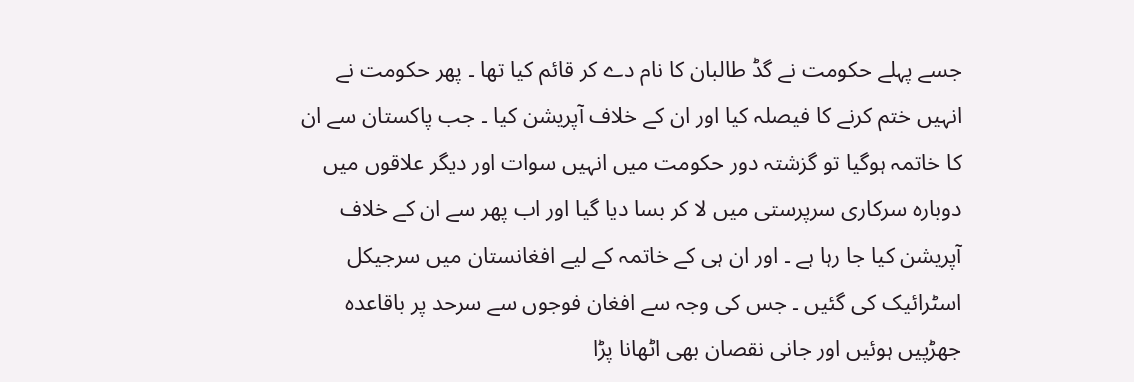جسے پہلے حکومت نے گڈ طالبان کا نام دے کر قائم کیا تھا ۔ پھر حکومت نے انہیں ختم کرنے کا فیصلہ کیا اور ان کے خلاف آپریشن کیا ۔ جب پاکستان سے ان کا خاتمہ ہوگیا تو گزشتہ دور حکومت میں انہیں سوات اور دیگر علاقوں میں دوبارہ سرکاری سرپرستی میں لا کر بسا دیا گیا اور اب پھر سے ان کے خلاف آپریشن کیا جا رہا ہے ۔ اور ان ہی کے خاتمہ کے لیے افغانستان میں سرجیکل اسٹرائیک کی گئیں ۔ جس کی وجہ سے افغان فوجوں سے سرحد پر باقاعدہ جھڑپیں ہوئیں اور جانی نقصان بھی اٹھانا پڑا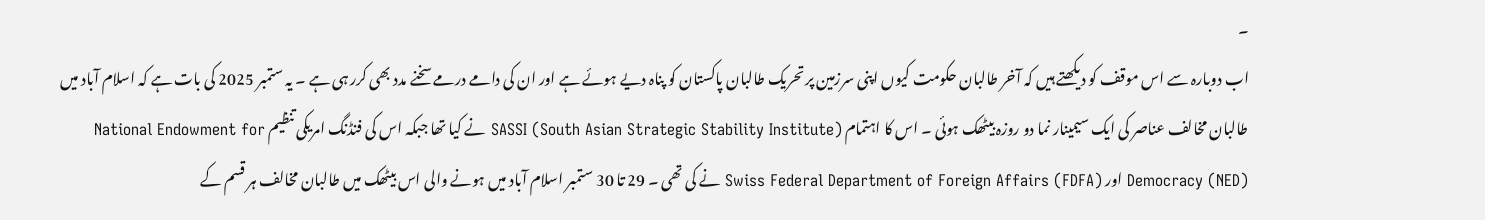۔
اب دوبارہ سے اس موقف کو دیکھتے ہیں کہ آخر طالبان حکومت کیوں اپنی سرزمین پر تحریک طالبان پاکستان کو پناہ دیے ہوئے ہے اور ان کی دامے درمے سخنے مدد بھی کرر ہی ہے ۔ یہ ستمبر 2025 کی بات ہے کہ اسلام آباد میں طالبان مخالف عناصر کی ایک سیمینار نما دو روزہ بیٹھک ہوئی ۔ اس کا اہتمام (South Asian Strategic Stability Institute) SASSI نے کیا تھا جبکہ اس کی فنڈنگ امریکی تنظیم National Endowment for Democracy (NED) اور Swiss Federal Department of Foreign Affairs (FDFA) نے کی تھی ۔ 29 تا 30 ستمبر اسلام آباد میں ہونے والی اس بیٹھک میں طالبان مخالف ہر قسم کے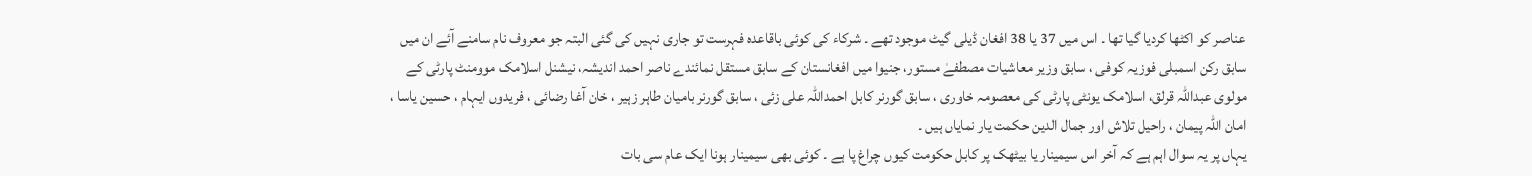عناصر کو اکٹھا کردیا گیا تھا ۔ اس میں 37 یا 38 افغان ڈیلی گیٹ موجود تھے ۔ شرکاء کی کوئی باقاعدہ فہرست تو جاری نہیں کی گئی البتہ جو معروف نام سامنے آئے ان میں سابق رکن اسمبلی فوزیہ کوفی ، سابق وزیر معاشیات مصطفےٰ مستور، جنیوا میں افغانستان کے سابق مستقل نمائندے ناصر احمد اندیشہ، نیشنل اسلامک موومنٹ پارٹی کے مولوی عبداللہ قرلق، اسلامک یونٹی پارٹی کی معصومہ خاوری ، سابق گورنر کابل احمداللہ علی زئی ، سابق گورنر بامیان طاہر زہیر ، خان آغا رضائی ، فریدوں ایہام ، حسین یاسا ، امان اللہ پیمان ، راحیل تلاش اور جمال الدین حکمت یار نمایاں ہیں ۔
یہاں پر یہ سوال اہم ہے کہ آخر اس سیمینار یا بیٹھک پر کابل حکومت کیوں چراغ پا ہے ۔ کوئی بھی سیمینار ہونا ایک عام سی بات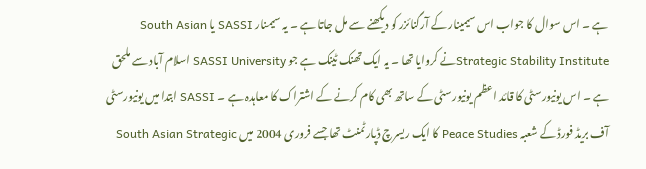ہے ۔ اس سوال کا جواب اس سیمینار کے آرگنائزر کو دیکھنے سے مل جاتا ہے ۔ یہ سیمنار SASSI یا South Asian Strategic Stability Instituteنے کروایا تھا ۔ یہ ایک تھنک ٹینک ہے جو SASSI University اسلام آباد سے ملحق ہے ۔ اس یونیورسٹی کا قائد اعظم یونیورسٹی کے ساتھ بھی کام کرنے کے اشتراک کا معاہدہ ہے ۔ SASSI ابتدا میں یونیورسٹی آف بریڈ فورڈ کے شعبہ Peace Studies کا ایک ریسرچ ڈپارٹمنٹ تھا جسے فروری 2004 میں South Asian Strategic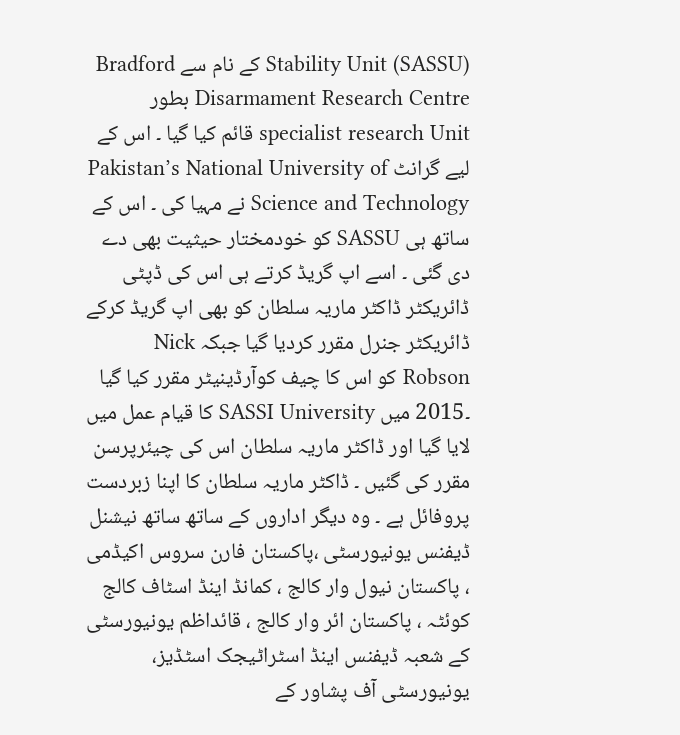Stability Unit (SASSU) کے نام سے Bradford Disarmament Research Centre بطور specialist research Unit قائم کیا گیا ۔ اس کے لیے گرانٹ Pakistan’s National University of Science and Technology نے مہیا کی ۔ اس کے ساتھ ہی SASSU کو خودمختار حیثیت بھی دے دی گئی ۔ اسے اپ گریڈ کرتے ہی اس کی ڈپٹی ڈائریکٹر ڈاکٹر ماریہ سلطان کو بھی اپ گریڈ کرکے ڈائریکٹر جنرل مقرر کردیا گیا جبکہ Nick Robson کو اس کا چیف کوآرڈینیٹر مقرر کیا گیا ۔2015 میں SASSI University کا قیام عمل میں لایا گیا اور ڈاکٹر ماریہ سلطان اس کی چیئرپرسن مقرر کی گئیں ۔ ڈاکٹر ماریہ سلطان کا اپنا زبردست پروفائل ہے ۔ وہ دیگر اداروں کے ساتھ ساتھ نیشنل ڈیفنس یونیورسٹی ،پاکستان فارن سروس اکیڈمی ، پاکستان نیول وار کالج ، کمانڈ اینڈ اسٹاف کالج کوئٹہ ، پاکستان ائر وار کالج ، قائداظم یونیورسٹی کے شعبہ ڈیفنس اینڈ اسٹراٹیجک اسٹڈیز، یونیورسٹی آف پشاور کے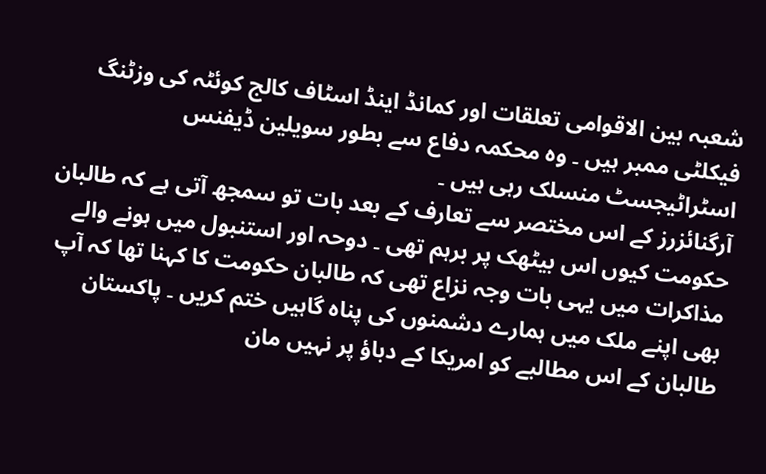شعبہ بین الاقوامی تعلقات اور کمانڈ اینڈ اسٹاف کالج کوئٹہ کی وزٹنگ فیکلٹی ممبر ہیں ۔ وہ محکمہ دفاع سے بطور سویلین ڈیفنس اسٹراٹیجسٹ منسلک رہی ہیں ۔
آرگنائزرز کے اس مختصر سے تعارف کے بعد بات تو سمجھ آتی ہے کہ طالبان حکومت کیوں اس بیٹھک پر برہم تھی ۔ دوحہ اور استنبول میں ہونے والے مذاکرات میں یہی بات وجہ نزاع تھی کہ طالبان حکومت کا کہنا تھا کہ آپ بھی اپنے ملک میں ہمارے دشمنوں کی پناہ گاہیں ختم کریں ۔ پاکستان طالبان کے اس مطالبے کو امریکا کے دباؤ پر نہیں مان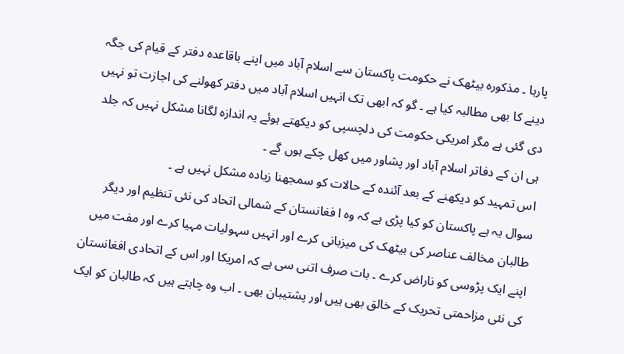پارہا ۔ مذکورہ بیٹھک نے حکومت پاکستان سے اسلام آباد میں اپنے باقاعدہ دفتر کے قیام کی جگہ دینے کا بھی مطالبہ کیا ہے ۔ گو کہ ابھی تک انہیں اسلام آباد میں دفتر کھولنے کی اجازت تو نہیں دی گئی ہے مگر امریکی حکومت کی دلچسپی کو دیکھتے ہوئے یہ اندازہ لگانا مشکل نہیں کہ جلد ہی ان کے دفاتر اسلام آباد اور پشاور میں کھل چکے ہوں گے ۔
اس تمہید کو دیکھنے کے بعد آئندہ کے حالات کو سمجھنا زیادہ مشکل نہیں ہے ۔
سوال یہ ہے پاکستان کو کیا پڑی ہے کہ وہ ا فغانستان کے شمالی اتحاد کی نئی تنظیم اور دیگر طالبان مخالف عناصر کی بیٹھک کی میزبانی کرے اور انہیں سہولیات مہیا کرے اور مفت میں اپنے ایک پڑوسی کو ناراض کرے ۔ بات صرف اتنی سی ہے کہ امریکا اور اس کے اتحادی افغانستان کی نئی مزاحمتی تحریک کے خالق بھی ہیں اور پشتیبان بھی ۔ اب وہ چاہتے ہیں کہ طالبان کو ایک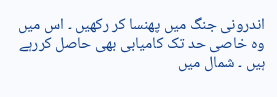اندرونی جنگ میں پھنسا کر رکھیں ۔ اس میں وہ خاصی حد تک کامیابی بھی حاصل کررہے ہیں ۔ شمال میں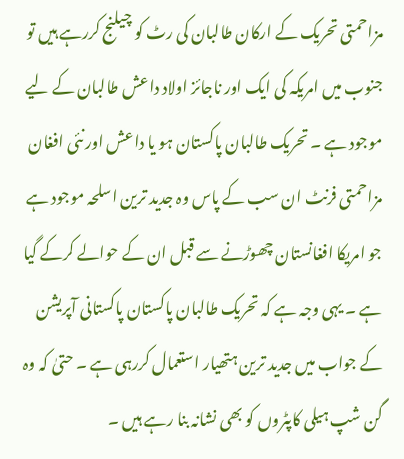مزاحمتی تحریک کے ارکان طالبان کی رٹ کو چیلنج کررہے ہیں تو جنوب میں امریکہ کی ایک اور ناجائز اولاد داعش طالبان کے لیے موجود ہے ۔ تحریک طالبان پاکستان ہو یا داعش اور نئی افغان مزاحمتی فرنٹ ان سب کے پاس وہ جدید ترین اسلحہ موجود ہے جو امریکا افغانستان چھوڑنے سے قبل ان کے حوالے کرکے گیا ہے ۔ یہی وجہ ہے کہ تحریک طالبان پاکستان پاکستانی آپریشن کے جواب میں جدید ترین ہتھیار استعمال کررہی ہے ۔ حتیٰ کہ وہ گن شپ ہیلی کاپٹروں کو بھی نشانہ بنا رہے ہیں ۔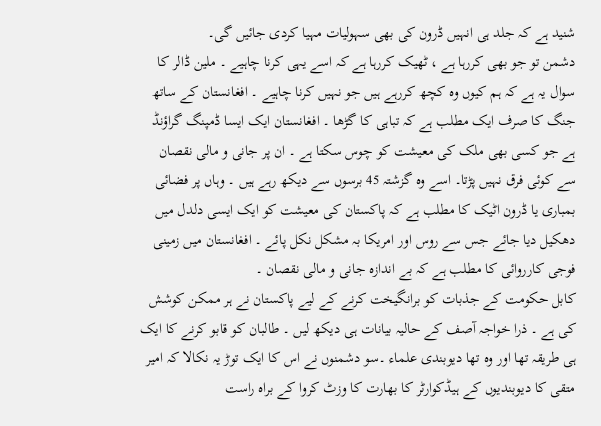شنید ہے کہ جلد ہی انہیں ڈرون کی بھی سہولیات مہیا کردی جائیں گی۔
دشمن تو جو بھی کررہا ہے ، ٹھیک کررہا ہے کہ اسے یہی کرنا چاہیے ۔ ملین ڈالر کا سوال یہ ہے کہ ہم کیوں وہ کچھ کررہے ہیں جو نہیں کرنا چاہیے ۔ افغانستان کے ساتھ جنگ کا صرف ایک مطلب ہے کہ تباہی کا گڑھا ۔ افغانستان ایک ایسا ڈمپنگ گراؤنڈ ہے جو کسی بھی ملک کی معیشت کو چوس سکتا ہے ۔ ان پر جانی و مالی نقصان سے کوئی فرق نہیں پڑتا۔ اسے وہ گزشتہ 45 برسوں سے دیکھ رہے ہیں ۔ وہاں پر فضائی بمباری یا ڈرون اٹیک کا مطلب ہے کہ پاکستان کی معیشت کو ایک ایسی دلدل میں دھکیل دیا جائے جس سے روس اور امریکا بہ مشکل نکل پائے ۔ افغانستان میں زمینی فوجی کارروائی کا مطلب ہے کہ بے اندازہ جانی و مالی نقصان ۔
کابل حکومت کے جذبات کو برانگیخت کرنے کے لیے پاکستان نے ہر ممکن کوشش کی ہے ۔ ذرا خواجہ آصف کے حالیہ بیانات ہی دیکھ لیں ۔ طالبان کو قابو کرنے کا ایک ہی طریقہ تھا اور وہ تھا دیوبندی علماء ۔سو دشمنوں نے اس کا ایک توڑ یہ نکالا کہ امیر متقی کا دیوبندیوں کے ہیڈکوارٹر کا بھارت کا وزٹ کروا کے براہ راست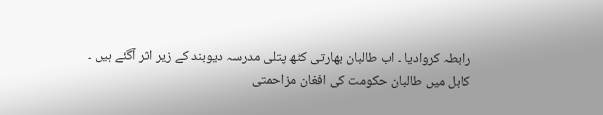رابطہ کروادیا ۔ اب طالبان بھارتی کٹھ پتلی مدرسہ دیوبند کے زیر اثر آگئے ہیں ۔
کابل میں طالبان حکومت کی افغان مزاحمتی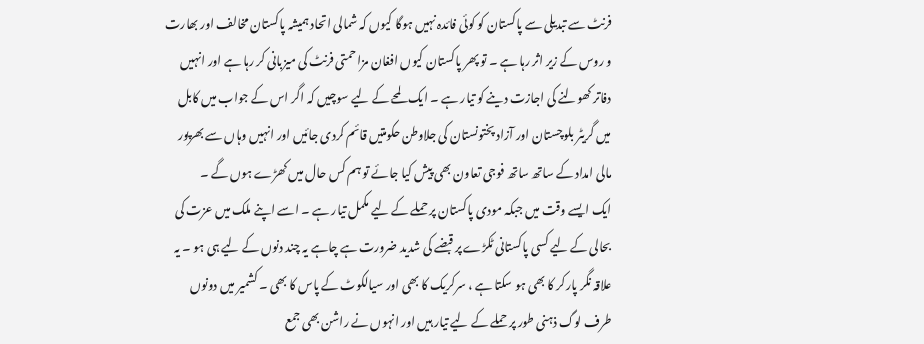فرنٹ سے تبدیلی سے پاکستان کو کوئی فائدہ نہیں ہوگا کیوں کہ شمالی اتحاد ہمیشہ پاکستان مخالف اور بھارت و روس کے زیر اثر رہا ہے ۔ تو پھر پاکستان کیوں افغان مزاحمتی فرنٹ کی میزبانی کر رہا ہے اور انہیں دفاتر کھولنے کی اجازت دینے کو تیار ہے ۔ ایک لمحے کے لیے سوچیں کہ اگر اس کے جواب میں کابل میں گریٹر بلوچستان اور آزاد پختونستان کی جلاوطن حکومتیں قائم کردی جائیں اور انہیں وہاں سے بھرپور مالی امداد کے ساتھ ساتھ فوجی تعاون بھی پیش کیا جائے تو ہم کس حال میں کھڑے ہوں گے ۔
ایک ایسے وقت میں جبکہ مودی پاکستان پر حملے کے لیے مکمل تیار ہے ۔ اسے اپنے ملک میں عزت کی بحالی کے لیے کسی پاکستانی ٹکڑے پر قبضے کی شدید ضرورت ہے چاہے یہ چند دنوں کے لیے ہی ہو ۔ یہ علاقہ نگر پارکر کا بھی ہو سکتا ہے ، سرکریک کا بھی اور سیالکوٹ کے پاس کا بھی ۔ کشمیر میں دونوں طرف لوگ ذہنی طور پر حملے کے لیے تیار ہیں اور انہوں نے راشن بھی جمع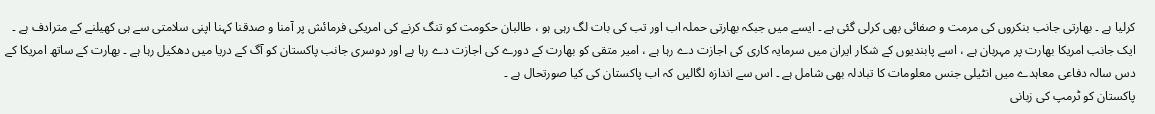کرلیا ہے ۔ بھارتی جانب بنکروں کی مرمت و صفائی بھی کرلی گئی ہے ۔ ایسے میں جبکہ بھارتی حملہ اب اور تب کی بات لگ رہی ہو ، طالبان حکومت کو تنگ کرنے کی امریکی فرمائش پر آمنا و صدقنا کہنا اپنی سلامتی سے ہی کھیلنے کے مترادف ہے ۔ ایک جانب امریکا بھارت پر مہربان ہے ، اسے پابندیوں کے شکار ایران میں سرمایہ کاری کی اجازت دے رہا ہے ، امیر متقی کو بھارت کے دورے کی اجازت دے رہا ہے اور دوسری جانب پاکستان کو آگ کے دریا میں دھکیل رہا ہے ۔ بھارت کے ساتھ امریکا کے دس سالہ دفاعی معاہدے میں انٹیلی جنس معلومات کا تبادلہ بھی شامل ہے ۔ اس سے اندازہ لگالیں کہ اب پاکستان کی کیا صورتحال ہے ۔
پاکستان کو ٹرمپ کی زبانی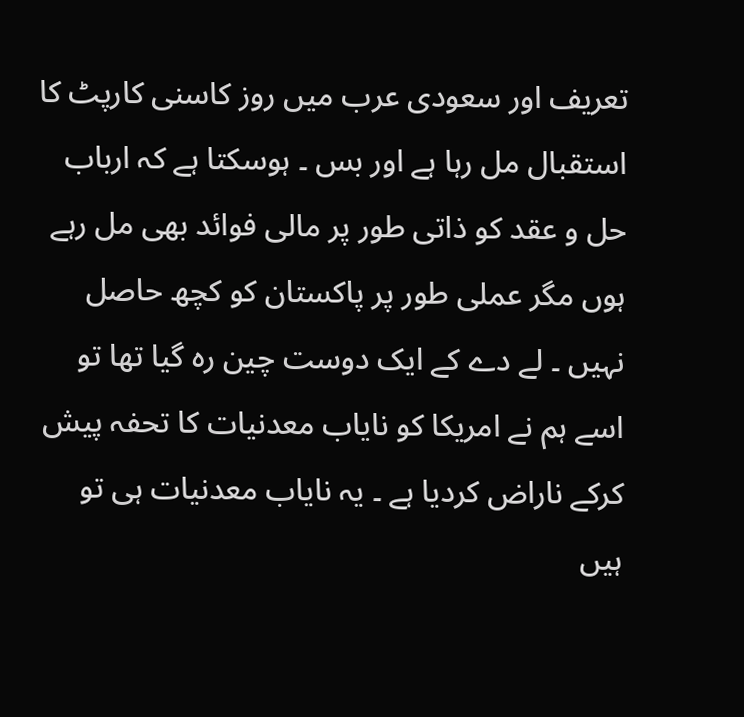تعریف اور سعودی عرب میں روز کاسنی کارپٹ کا استقبال مل رہا ہے اور بس ۔ ہوسکتا ہے کہ ارباب حل و عقد کو ذاتی طور پر مالی فوائد بھی مل رہے ہوں مگر عملی طور پر پاکستان کو کچھ حاصل نہیں ۔ لے دے کے ایک دوست چین رہ گیا تھا تو اسے ہم نے امریکا کو نایاب معدنیات کا تحفہ پیش کرکے ناراض کردیا ہے ۔ یہ نایاب معدنیات ہی تو ہیں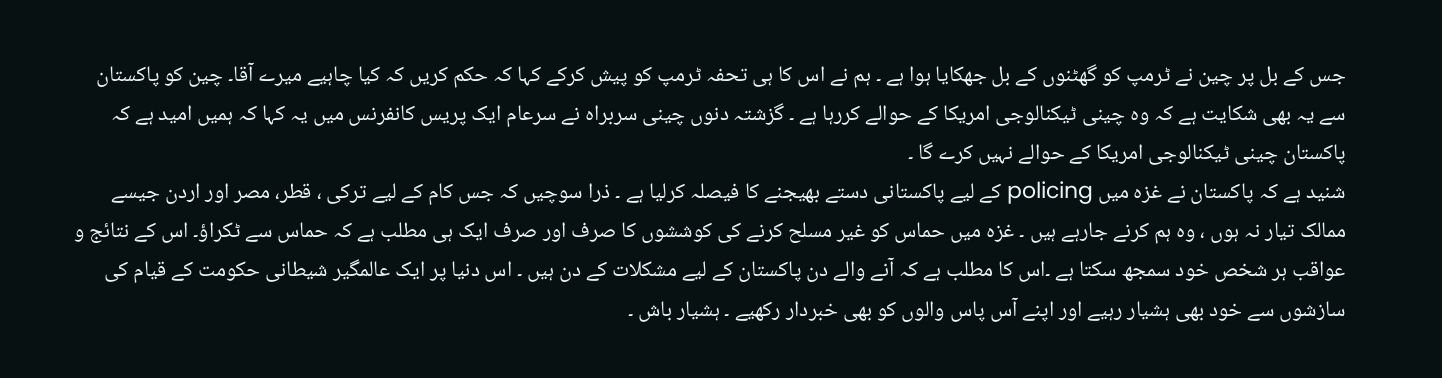جس کے بل پر چین نے ٹرمپ کو گھٹنوں کے بل جھکایا ہوا ہے ۔ ہم نے اس کا ہی تحفہ ٹرمپ کو پیش کرکے کہا کہ حکم کریں کہ کیا چاہیے میرے آقا۔ چین کو پاکستان سے یہ بھی شکایت ہے کہ وہ چینی ٹیکنالوجی امریکا کے حوالے کررہا ہے ۔ گزشتہ دنوں چینی سربراہ نے سرعام ایک پریس کانفرنس میں یہ کہا کہ ہمیں امید ہے کہ پاکستان چینی ٹیکنالوجی امریکا کے حوالے نہیں کرے گا ۔
شنید ہے کہ پاکستان نے غزہ میں policing کے لیے پاکستانی دستے بھیجنے کا فیصلہ کرلیا ہے ۔ ذرا سوچیں کہ جس کام کے لیے ترکی ، قطر، مصر اور اردن جیسے ممالک تیار نہ ہوں ، وہ ہم کرنے جارہے ہیں ۔ غزہ میں حماس کو غیر مسلح کرنے کی کوششوں کا صرف اور صرف ایک ہی مطلب ہے کہ حماس سے ٹکراؤ۔ اس کے نتائج و عواقب ہر شخص خود سمجھ سکتا ہے ۔اس کا مطلب ہے کہ آنے والے دن پاکستان کے لیے مشکلات کے دن ہیں ۔ اس دنیا پر ایک عالمگیر شیطانی حکومت کے قیام کی سازشوں سے خود بھی ہشیار رہیے اور اپنے آس پاس والوں کو بھی خبردار رکھیے ۔ ہشیار باش ۔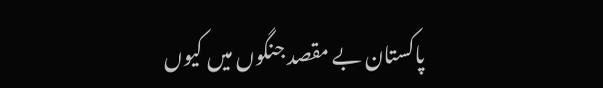پاکستان بے مقصد جنگوں میں کیوں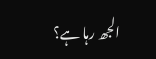الجھ رہا ہے؟